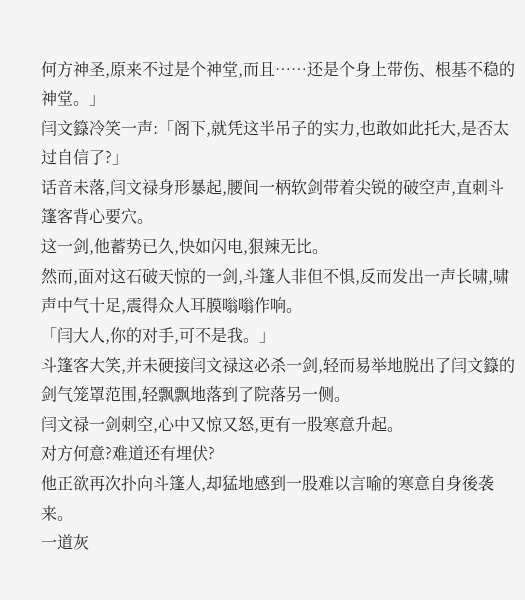何方神圣,原来不过是个神堂,而且……还是个身上带伤、根基不稳的神堂。」
闫文籙冷笑一声:「阁下,就凭这半吊子的实力,也敢如此托大,是否太过自信了?」
话音未落,闫文禄身形暴起,腰间一柄软剑带着尖锐的破空声,直刺斗篷客背心要穴。
这一剑,他蓄势已久,快如闪电,狠辣无比。
然而,面对这石破天惊的一剑,斗篷人非但不惧,反而发出一声长啸,啸声中气十足,震得众人耳膜嗡嗡作响。
「闫大人,你的对手,可不是我。」
斗篷客大笑,并未硬接闫文禄这必杀一剑,轻而易举地脱出了闫文籙的剑气笼罩范围,轻飘飘地落到了院落另一侧。
闫文禄一剑刺空,心中又惊又怒,更有一股寒意升起。
对方何意?难道还有埋伏?
他正欲再次扑向斗篷人,却猛地感到一股难以言喻的寒意自身後袭来。
一道灰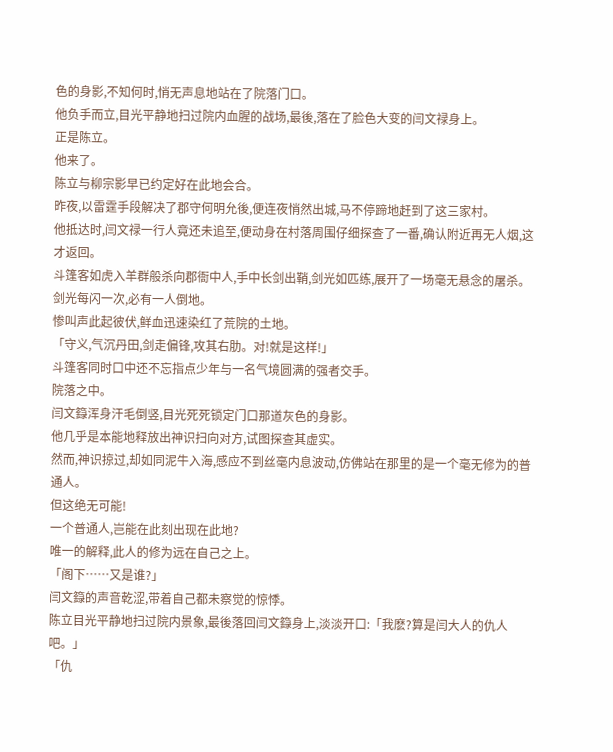色的身影,不知何时,悄无声息地站在了院落门口。
他负手而立,目光平静地扫过院内血腥的战场,最後,落在了脸色大变的闫文禄身上。
正是陈立。
他来了。
陈立与柳宗影早已约定好在此地会合。
昨夜,以雷霆手段解决了郡守何明允後,便连夜悄然出城,马不停蹄地赶到了这三家村。
他抵达时,闫文禄一行人竟还未追至,便动身在村落周围仔细探查了一番,确认附近再无人烟,这才返回。
斗篷客如虎入羊群般杀向郡衙中人,手中长剑出鞘,剑光如匹练,展开了一场毫无悬念的屠杀。
剑光每闪一次,必有一人倒地。
惨叫声此起彼伏,鲜血迅速染红了荒院的土地。
「守义,气沉丹田,剑走偏锋,攻其右肋。对!就是这样!」
斗篷客同时口中还不忘指点少年与一名气境圆满的强者交手。
院落之中。
闫文籙浑身汗毛倒竖,目光死死锁定门口那道灰色的身影。
他几乎是本能地释放出神识扫向对方,试图探查其虚实。
然而,神识掠过,却如同泥牛入海,感应不到丝毫内息波动,仿佛站在那里的是一个毫无修为的普通人。
但这绝无可能!
一个普通人,岂能在此刻出现在此地?
唯一的解释,此人的修为远在自己之上。
「阁下……又是谁?」
闫文籙的声音乾涩,带着自己都未察觉的惊悸。
陈立目光平静地扫过院内景象,最後落回闫文籙身上,淡淡开口:「我麽?算是闫大人的仇人吧。」
「仇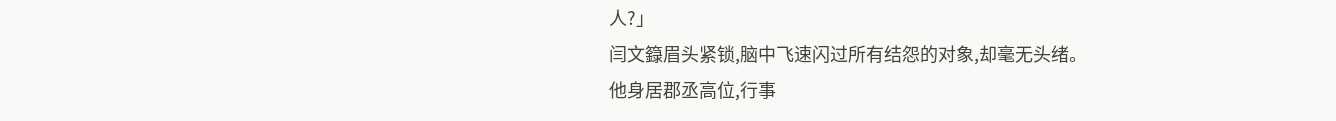人?」
闫文籙眉头紧锁,脑中飞速闪过所有结怨的对象,却毫无头绪。
他身居郡丞高位,行事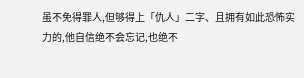虽不免得罪人,但够得上「仇人」二字、且拥有如此恐怖实力的,他自信绝不会忘记,也绝不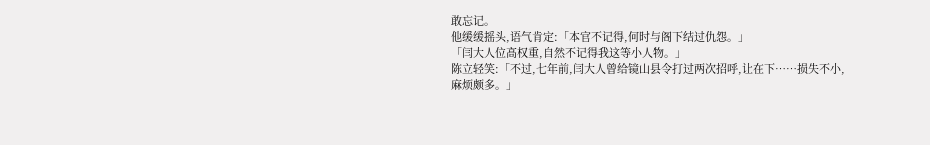敢忘记。
他缓缓摇头,语气肯定:「本官不记得,何时与阁下结过仇怨。」
「闫大人位高权重,自然不记得我这等小人物。」
陈立轻笑:「不过,七年前,闫大人曾给镜山县令打过两次招呼,让在下……损失不小,麻烦颇多。」